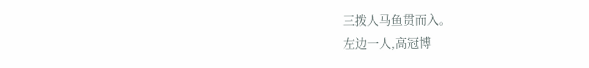三拨人马鱼贯而入。
左边一人,高冠博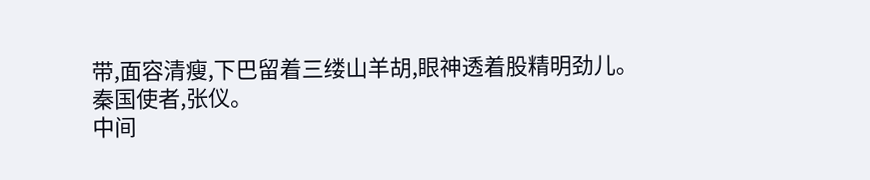带,面容清瘦,下巴留着三缕山羊胡,眼神透着股精明劲儿。
秦国使者,张仪。
中间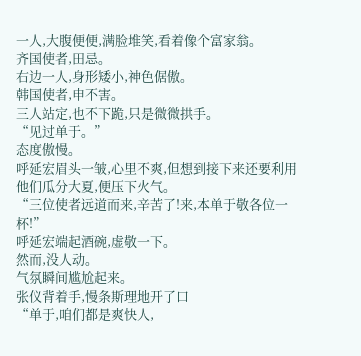一人,大腹便便,满脸堆笑,看着像个富家翁。
齐国使者,田忌。
右边一人,身形矮小,神色倨傲。
韩国使者,申不害。
三人站定,也不下跪,只是微微拱手。
“见过单于。”
态度傲慢。
呼延宏眉头一皱,心里不爽,但想到接下来还要利用他们瓜分大夏,便压下火气。
“三位使者远道而来,辛苦了!来,本单于敬各位一杯!”
呼延宏端起酒碗,虚敬一下。
然而,没人动。
气氛瞬间尴尬起来。
张仪背着手,慢条斯理地开了口
“单于,咱们都是爽快人,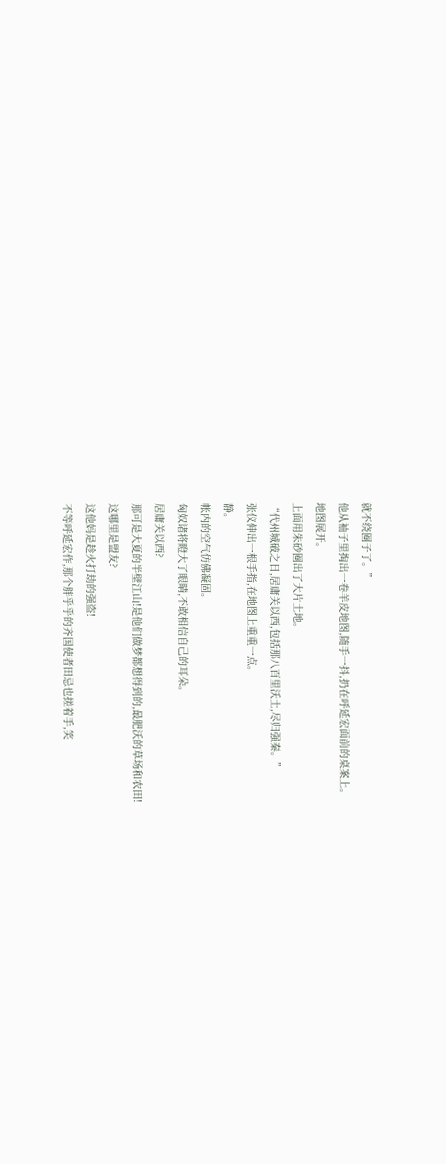就不绕圈子了。”
他从袖子里掏出一卷羊皮地图,随手一抖,扔在呼延宏面前的桌案上。
地图展开。
上面用朱砂圈出了大片土地。
“代州城破之日,居庸关以西,包括那八百里沃土,尽归强秦。”
张仪伸出一根手指,在地图上重重一点。
静。
帐内的空气仿佛凝固。
匈奴诸将瞪大了眼睛,不敢相信自己的耳朵。
居庸关以西?
那可是大夏的半壁江山!是他们做梦都想得到的,最肥沃的草场和农田!
这哪里是盟友?
这他妈是趁火打劫的强盗!
不等呼延宏作,那个胖乎乎的齐国使者田忌也搓着手,笑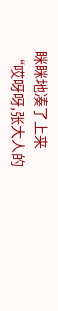眯眯地凑了上来
“哎呀呀,张大人的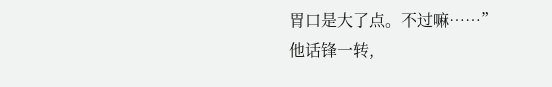胃口是大了点。不过嘛……”
他话锋一转,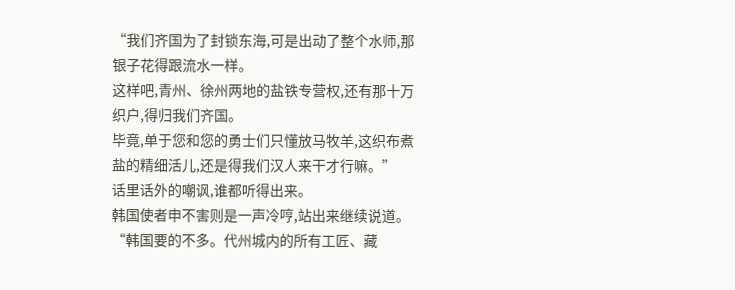“我们齐国为了封锁东海,可是出动了整个水师,那银子花得跟流水一样。
这样吧,青州、徐州两地的盐铁专营权,还有那十万织户,得归我们齐国。
毕竟,单于您和您的勇士们只懂放马牧羊,这织布煮盐的精细活儿,还是得我们汉人来干才行嘛。”
话里话外的嘲讽,谁都听得出来。
韩国使者申不害则是一声冷哼,站出来继续说道。
“韩国要的不多。代州城内的所有工匠、藏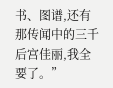书、图谱,还有那传闻中的三千后宫佳丽,我全要了。”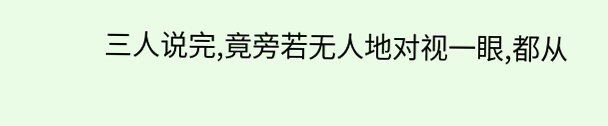三人说完,竟旁若无人地对视一眼,都从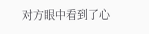对方眼中看到了心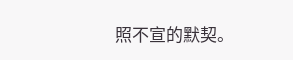照不宣的默契。